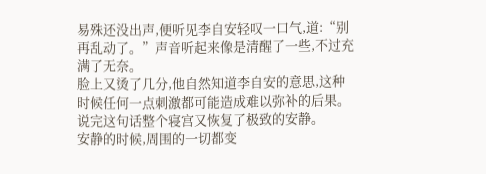易殊还没出声,便听见李自安轻叹一口气,道:“别再乱动了。”声音听起来像是清醒了一些,不过充满了无奈。
脸上又烫了几分,他自然知道李自安的意思,这种时候任何一点刺激都可能造成难以弥补的后果。
说完这句话整个寝宫又恢复了极致的安静。
安静的时候,周围的一切都变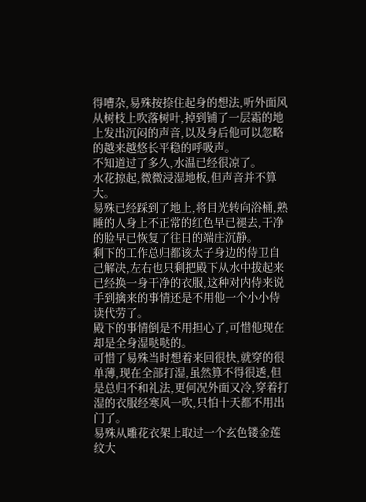得嘈杂,易殊按捺住起身的想法,听外面风从树枝上吹落树叶,掉到铺了一层霜的地上发出沉闷的声音,以及身后他可以忽略的越来越悠长平稳的呼吸声。
不知道过了多久,水温已经很凉了。
水花掠起,微微浸湿地板,但声音并不算大。
易殊已经踩到了地上,将目光转向浴桶,熟睡的人身上不正常的红色早已褪去,干净的脸早已恢复了往日的端庄沉静。
剩下的工作总归都该太子身边的侍卫自己解决,左右也只剩把殿下从水中拔起来已经换一身干净的衣服,这种对内侍来说手到擒来的事情还是不用他一个小小侍读代劳了。
殿下的事情倒是不用担心了,可惜他现在却是全身湿哒哒的。
可惜了易殊当时想着来回很快,就穿的很单薄,现在全部打湿,虽然算不得很透,但是总归不和礼法,更何况外面又冷,穿着打湿的衣服经寒风一吹,只怕十天都不用出门了。
易殊从雕花衣架上取过一个玄色镂金莲纹大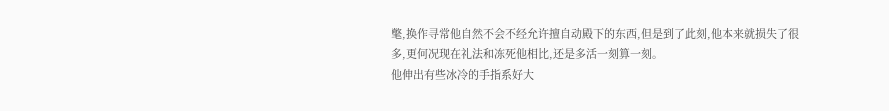氅,换作寻常他自然不会不经允许擅自动殿下的东西,但是到了此刻,他本来就损失了很多,更何况现在礼法和冻死他相比,还是多活一刻算一刻。
他伸出有些冰冷的手指系好大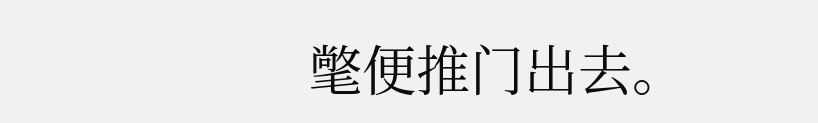氅便推门出去。